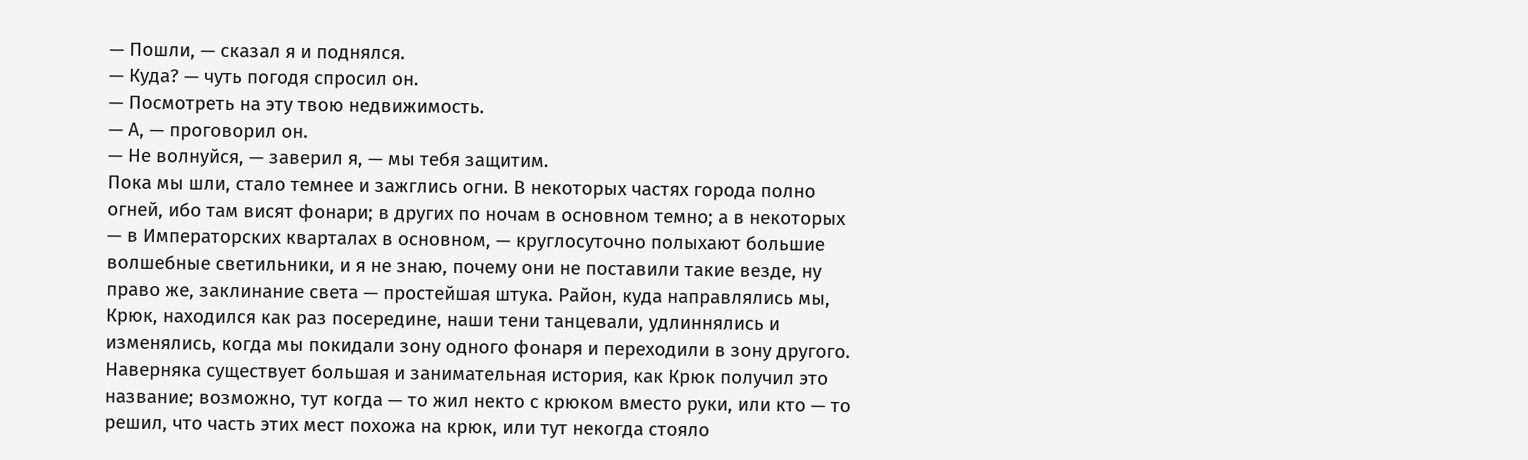— Пошли, — сказал я и поднялся.
— Куда? — чуть погодя спросил он.
— Посмотреть на эту твою недвижимость.
— А, — проговорил он.
— Не волнуйся, — заверил я, — мы тебя защитим.
Пока мы шли, стало темнее и зажглись огни. В некоторых частях города полно огней, ибо там висят фонари; в других по ночам в основном темно; а в некоторых — в Императорских кварталах в основном, — круглосуточно полыхают большие волшебные светильники, и я не знаю, почему они не поставили такие везде, ну право же, заклинание света — простейшая штука. Район, куда направлялись мы, Крюк, находился как раз посередине, наши тени танцевали, удлиннялись и изменялись, когда мы покидали зону одного фонаря и переходили в зону другого.
Наверняка существует большая и занимательная история, как Крюк получил это название; возможно, тут когда — то жил некто с крюком вместо руки, или кто — то решил, что часть этих мест похожа на крюк, или тут некогда стояло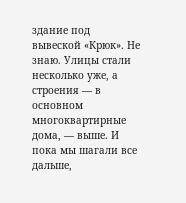здание под вывеской «Крюк». Не знаю. Улицы стали несколько уже, а строения — в основном многоквартирные дома, — выше. И пока мы шагали все дальше,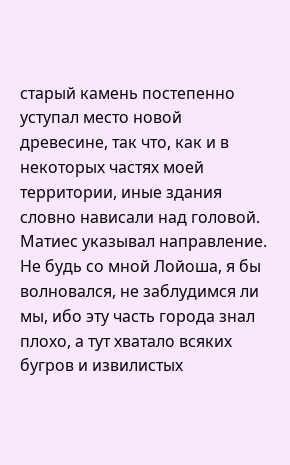старый камень постепенно уступал место новой древесине, так что, как и в некоторых частях моей территории, иные здания словно нависали над головой. Матиес указывал направление. Не будь со мной Лойоша, я бы волновался, не заблудимся ли мы, ибо эту часть города знал плохо, а тут хватало всяких бугров и извилистых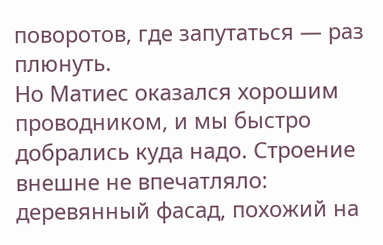поворотов, где запутаться — раз плюнуть.
Но Матиес оказался хорошим проводником, и мы быстро добрались куда надо. Строение внешне не впечатляло: деревянный фасад, похожий на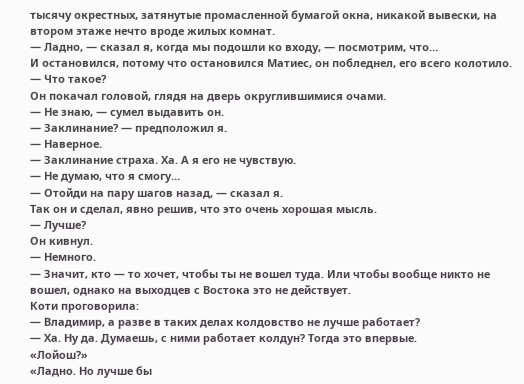тысячу окрестных, затянутые промасленной бумагой окна, никакой вывески, на втором этаже нечто вроде жилых комнат.
— Ладно, — сказал я, когда мы подошли ко входу, — посмотрим, что…
И остановился, потому что остановился Матиес, он побледнел, его всего колотило.
— Что такое?
Он покачал головой, глядя на дверь округлившимися очами.
— Не знаю, — сумел выдавить он.
— Заклинание? — предположил я.
— Наверное.
— Заклинание страха. Ха. А я его не чувствую.
— Не думаю, что я смогу…
— Отойди на пару шагов назад, — сказал я.
Так он и сделал, явно решив, что это очень хорошая мысль.
— Лучше?
Он кивнул.
— Немного.
— Значит, кто — то хочет, чтобы ты не вошел туда. Или чтобы вообще никто не вошел, однако на выходцев с Востока это не действует.
Коти проговорила:
— Владимир, а разве в таких делах колдовство не лучше работает?
— Ха. Ну да. Думаешь, с ними работает колдун? Тогда это впервые.
«Лойош?»
«Ладно. Но лучше бы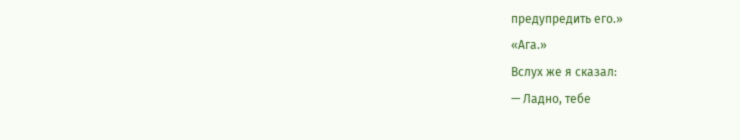предупредить его.»
«Ага.»
Вслух же я сказал:
— Ладно, тебе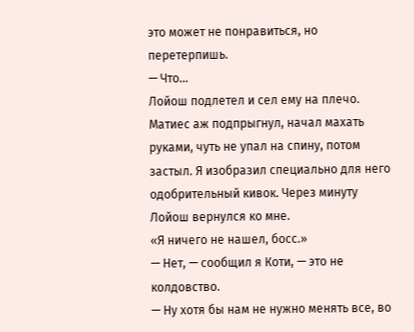это может не понравиться, но перетерпишь.
— Что…
Лойош подлетел и сел ему на плечо. Матиес аж подпрыгнул, начал махать руками, чуть не упал на спину, потом застыл. Я изобразил специально для него одобрительный кивок. Через минуту Лойош вернулся ко мне.
«Я ничего не нашел, босс.»
— Нет, — сообщил я Коти, — это не колдовство.
— Ну хотя бы нам не нужно менять все, во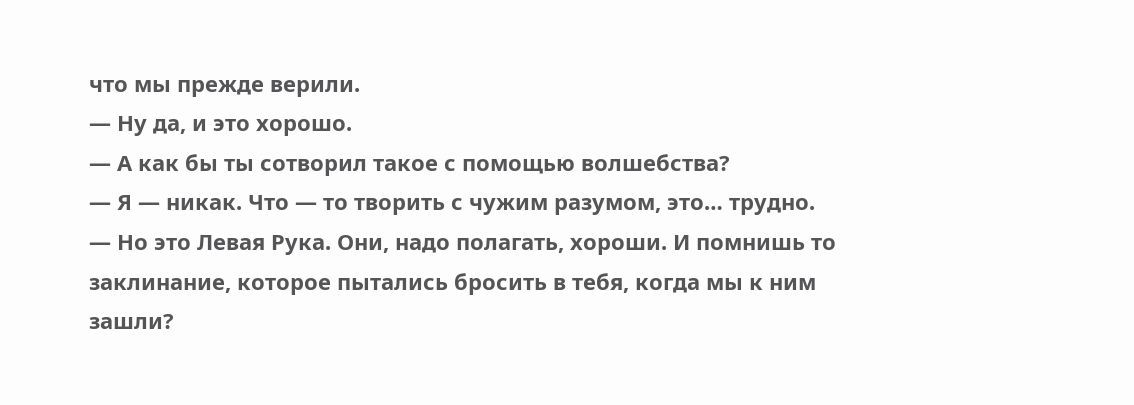что мы прежде верили.
— Ну да, и это хорошо.
— А как бы ты сотворил такое с помощью волшебства?
— Я — никак. Что — то творить с чужим разумом, это… трудно.
— Но это Левая Рука. Они, надо полагать, хороши. И помнишь то заклинание, которое пытались бросить в тебя, когда мы к ним зашли?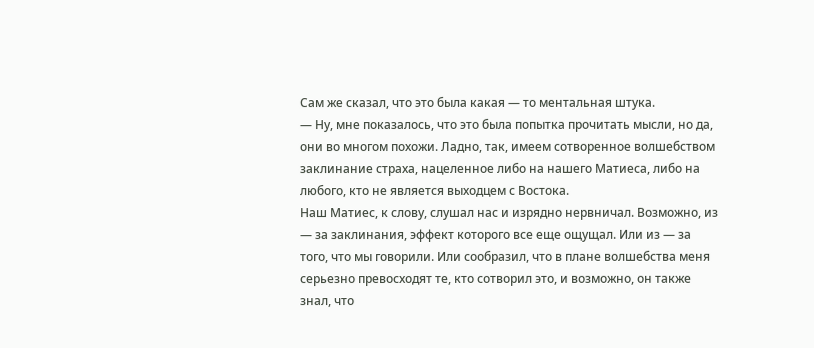Сам же сказал, что это была какая — то ментальная штука.
— Ну, мне показалось, что это была попытка прочитать мысли, но да, они во многом похожи. Ладно, так, имеем сотворенное волшебством заклинание страха, нацеленное либо на нашего Матиеса, либо на любого, кто не является выходцем с Востока.
Наш Матиес, к слову, слушал нас и изрядно нервничал. Возможно, из — за заклинания, эффект которого все еще ощущал. Или из — за того, что мы говорили. Или сообразил, что в плане волшебства меня серьезно превосходят те, кто сотворил это, и возможно, он также знал, что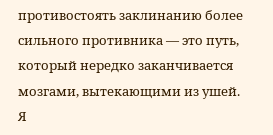противостоять заклинанию более сильного противника — это путь, который нередко заканчивается мозгами, вытекающими из ушей.
Я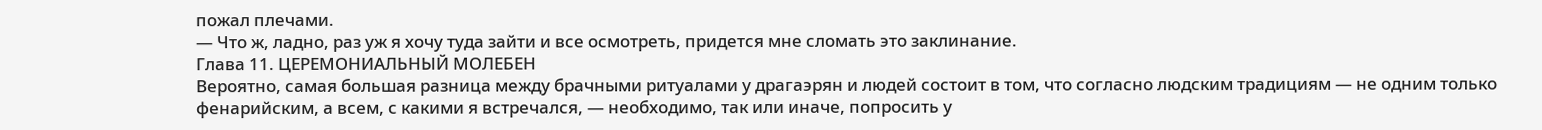пожал плечами.
— Что ж, ладно, раз уж я хочу туда зайти и все осмотреть, придется мне сломать это заклинание.
Глава 11. ЦЕРЕМОНИАЛЬНЫЙ МОЛЕБЕН
Вероятно, самая большая разница между брачными ритуалами у драгаэрян и людей состоит в том, что согласно людским традициям — не одним только фенарийским, а всем, с какими я встречался, — необходимо, так или иначе, попросить у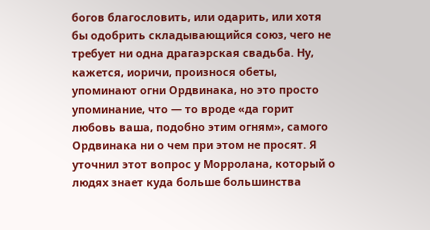богов благословить, или одарить, или хотя бы одобрить складывающийся союз, чего не требует ни одна драгаэрская свадьба. Ну, кажется, иоричи, произнося обеты, упоминают огни Ордвинака, но это просто упоминание, что — то вроде «да горит любовь ваша, подобно этим огням», самого Ордвинака ни о чем при этом не просят. Я уточнил этот вопрос у Морролана, который о людях знает куда больше большинства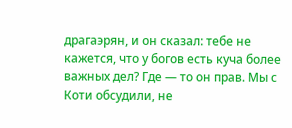драгаэрян, и он сказал: тебе не кажется, что у богов есть куча более важных дел? Где — то он прав. Мы с Коти обсудили, не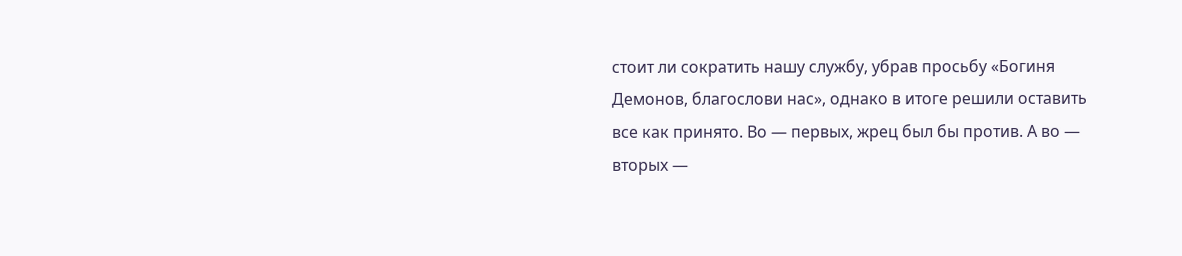стоит ли сократить нашу службу, убрав просьбу «Богиня Демонов, благослови нас», однако в итоге решили оставить все как принято. Во — первых, жрец был бы против. А во — вторых —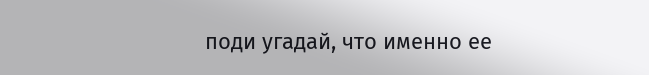поди угадай, что именно ее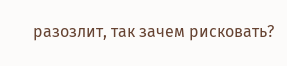разозлит, так зачем рисковать?